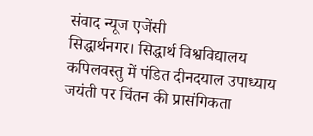संवाद न्यूज एजेंसी
सिद्धार्थनगर। सिद्धार्थ विश्वविद्यालय कपिलवस्तु में पंडित दीनदयाल उपाध्याय जयंती पर चिंतन की प्रासंगिकता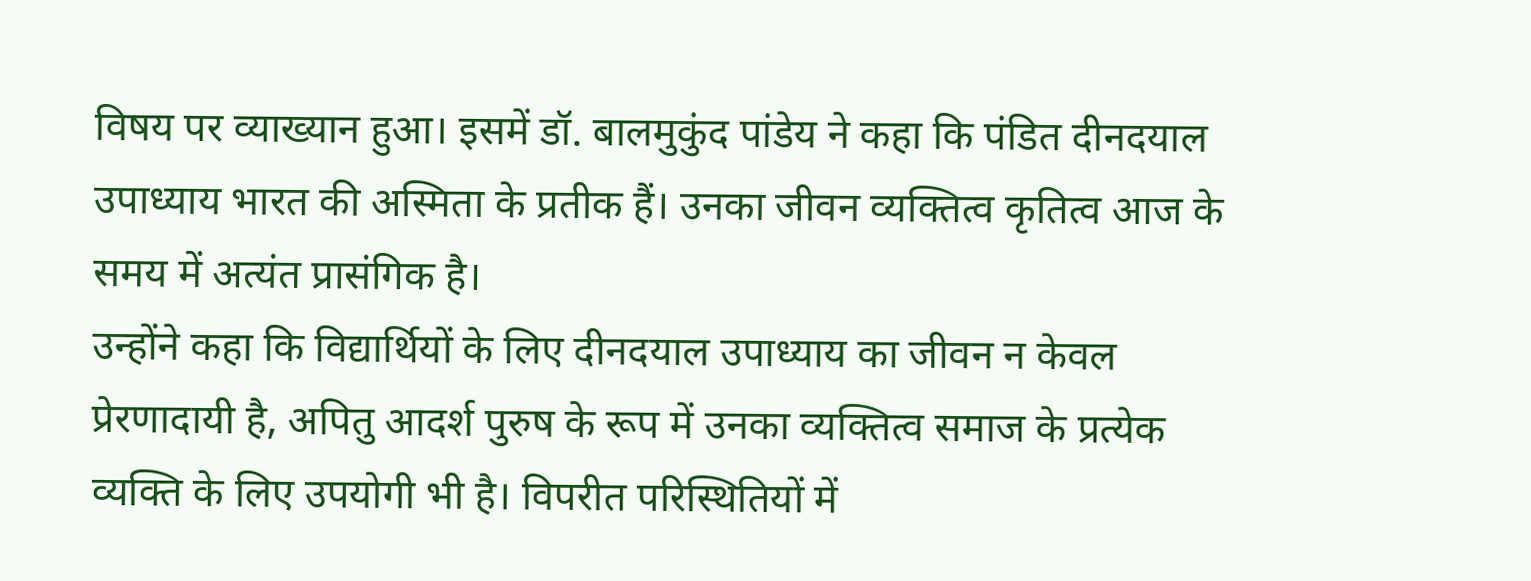विषय पर व्याख्यान हुआ। इसमें डॉ. बालमुकुंद पांडेय ने कहा कि पंडित दीनदयाल उपाध्याय भारत की अस्मिता के प्रतीक हैं। उनका जीवन व्यक्तित्व कृतित्व आज के समय में अत्यंत प्रासंगिक है।
उन्होंने कहा कि विद्यार्थियों के लिए दीनदयाल उपाध्याय का जीवन न केवल प्रेरणादायी है, अपितु आदर्श पुरुष के रूप में उनका व्यक्तित्व समाज के प्रत्येक व्यक्ति के लिए उपयोगी भी है। विपरीत परिस्थितियों में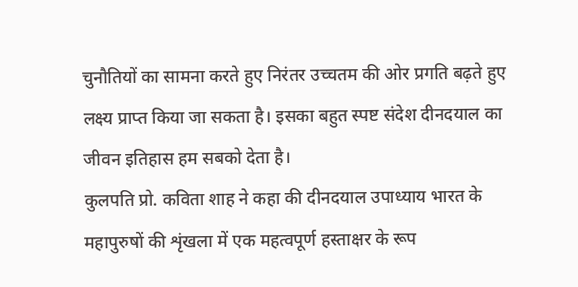चुनौतियों का सामना करते हुए निरंतर उच्चतम की ओर प्रगति बढ़ते हुए लक्ष्य प्राप्त किया जा सकता है। इसका बहुत स्पष्ट संदेश दीनदयाल का जीवन इतिहास हम सबको देता है।
कुलपति प्रो. कविता शाह ने कहा की दीनदयाल उपाध्याय भारत के महापुरुषों की शृंखला में एक महत्वपूर्ण हस्ताक्षर के रूप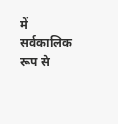में सर्वकालिक रूप से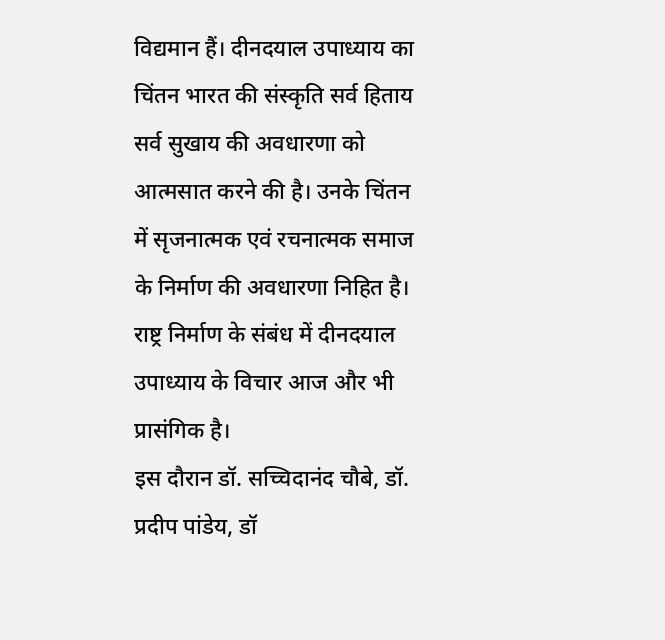विद्यमान हैं। दीनदयाल उपाध्याय का चिंतन भारत की संस्कृति सर्व हिताय सर्व सुखाय की अवधारणा को आत्मसात करने की है। उनके चिंतन में सृजनात्मक एवं रचनात्मक समाज के निर्माण की अवधारणा निहित है। राष्ट्र निर्माण के संबंध में दीनदयाल उपाध्याय के विचार आज और भी प्रासंगिक है।
इस दौरान डॉ. सच्चिदानंद चौबे, डॉ. प्रदीप पांडेय, डॉ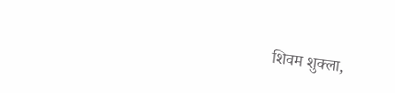शिवम शुक्ला,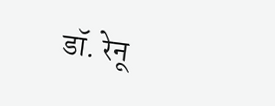डॉ. रेनू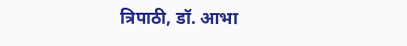त्रिपाठी, डॉ. आभा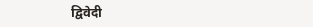द्विवेदी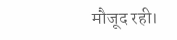मौजूद रही।